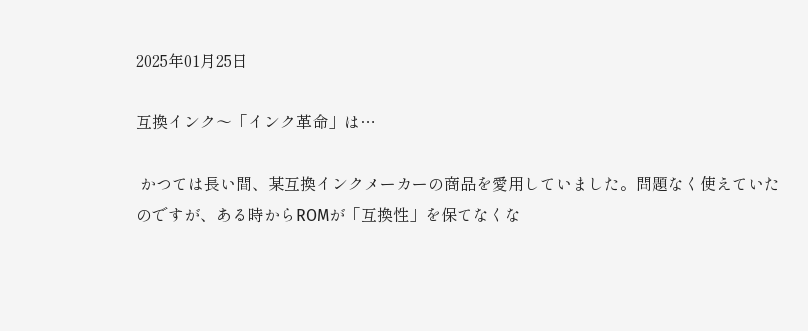2025年01月25日

互換インク〜「インク革命」は…

 かつては長い間、某互換インクメーカーの商品を愛用していました。問題なく使えていたのですが、ある時からROMが「互換性」を保てなくな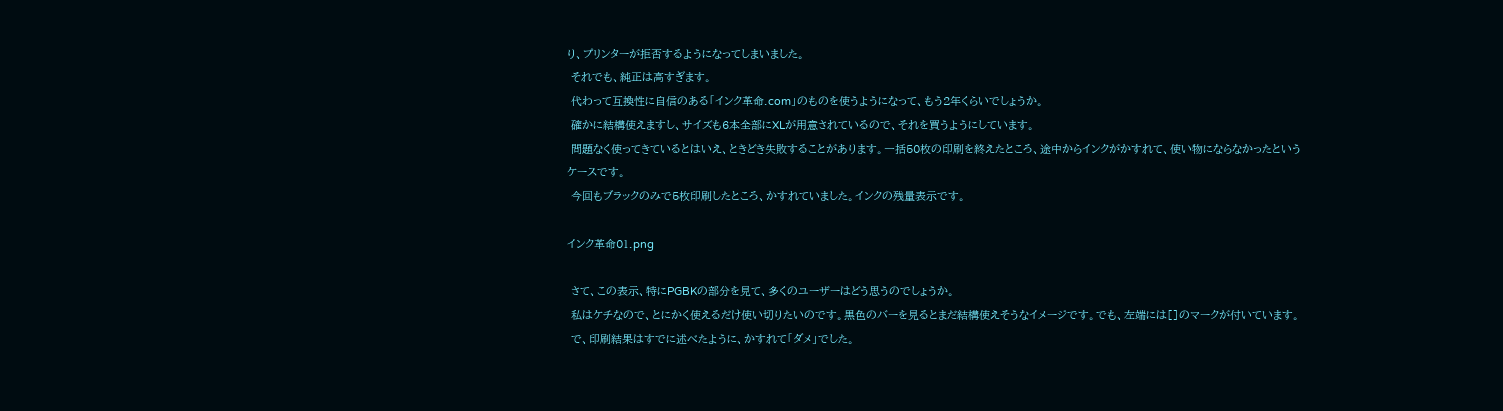り、プリンターが拒否するようになってしまいました。
 それでも、純正は高すぎます。
 代わって互換性に自信のある「インク革命.com」のものを使うようになって、もう2年くらいでしょうか。
 確かに結構使えますし、サイズも6本全部にXLが用意されているので、それを買うようにしています。
 問題なく使ってきているとはいえ、ときどき失敗することがあります。一括50枚の印刷を終えたところ、途中からインクがかすれて、使い物にならなかったというケースです。
 今回もブラックのみで5枚印刷したところ、かすれていました。インクの残量表示です。

インク革命01.png

 さて、この表示、特にPGBKの部分を見て、多くのユーザーはどう思うのでしょうか。
 私はケチなので、とにかく使えるだけ使い切りたいのです。黒色のバーを見るとまだ結構使えそうなイメージです。でも、左端には[]のマークが付いています。
 で、印刷結果はすでに述べたように、かすれて「ダメ」でした。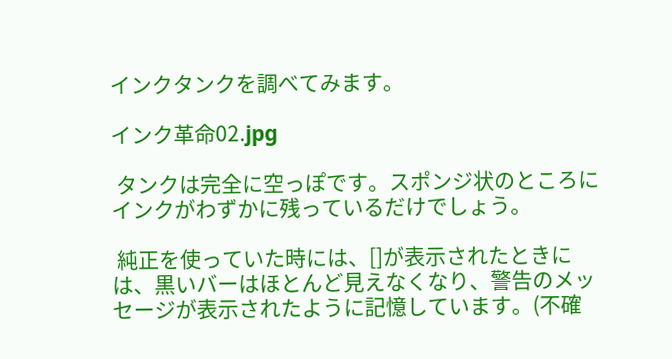インクタンクを調べてみます。

インク革命02.jpg

 タンクは完全に空っぽです。スポンジ状のところにインクがわずかに残っているだけでしょう。

 純正を使っていた時には、[]が表示されたときには、黒いバーはほとんど見えなくなり、警告のメッセージが表示されたように記憶しています。(不確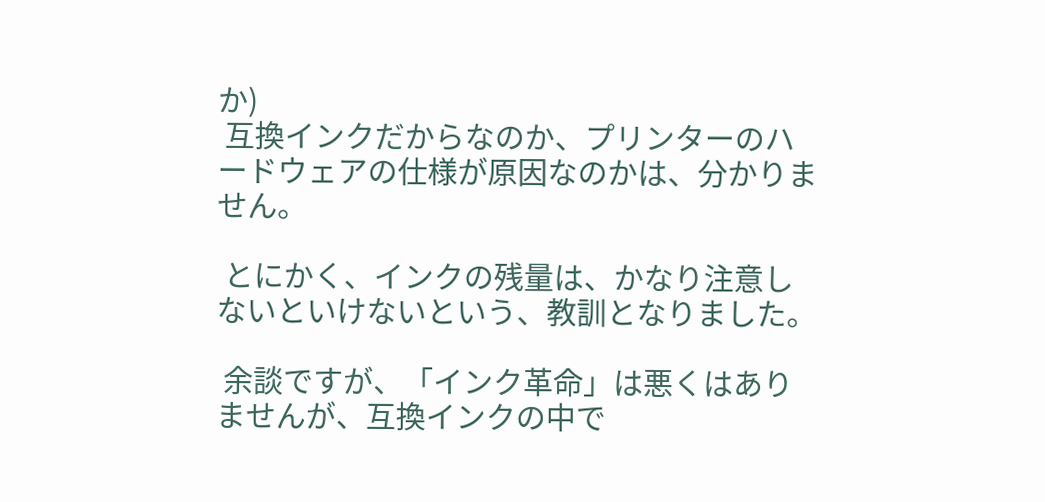か)
 互換インクだからなのか、プリンターのハードウェアの仕様が原因なのかは、分かりません。

 とにかく、インクの残量は、かなり注意しないといけないという、教訓となりました。

 余談ですが、「インク革命」は悪くはありませんが、互換インクの中で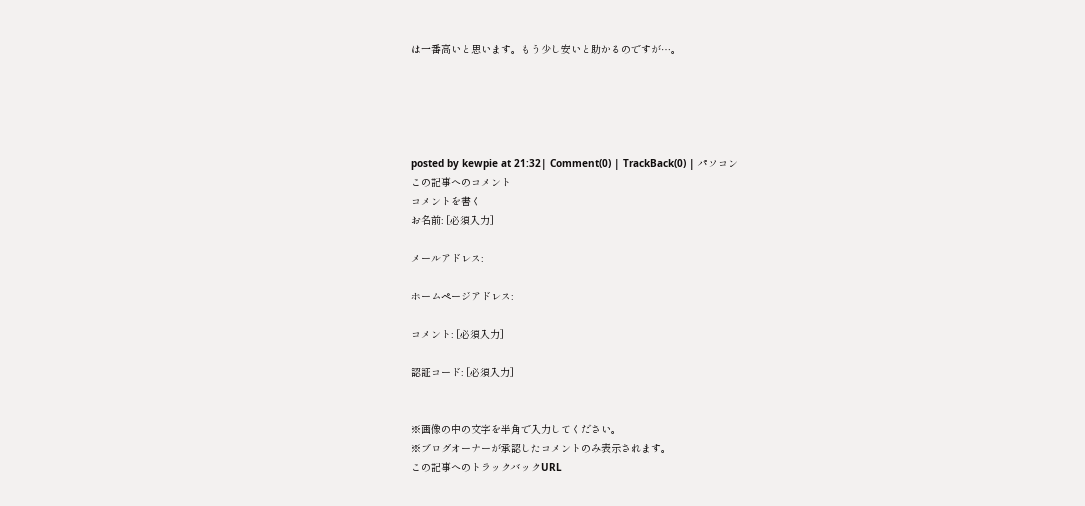は一番高いと思います。もう少し安いと助かるのですが…。





posted by kewpie at 21:32| Comment(0) | TrackBack(0) | パソコン
この記事へのコメント
コメントを書く
お名前: [必須入力]

メールアドレス:

ホームページアドレス:

コメント: [必須入力]

認証コード: [必須入力]


※画像の中の文字を半角で入力してください。
※ブログオーナーが承認したコメントのみ表示されます。
この記事へのトラックバックURL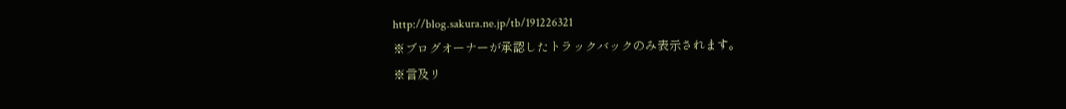http://blog.sakura.ne.jp/tb/191226321
※ブログオーナーが承認したトラックバックのみ表示されます。
※言及リ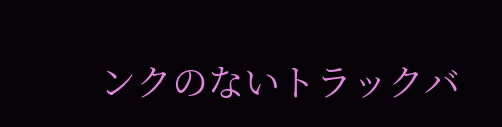ンクのないトラックバ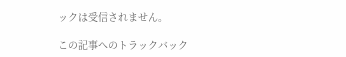ックは受信されません。

この記事へのトラックバック